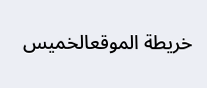خريطة الموقعالخميس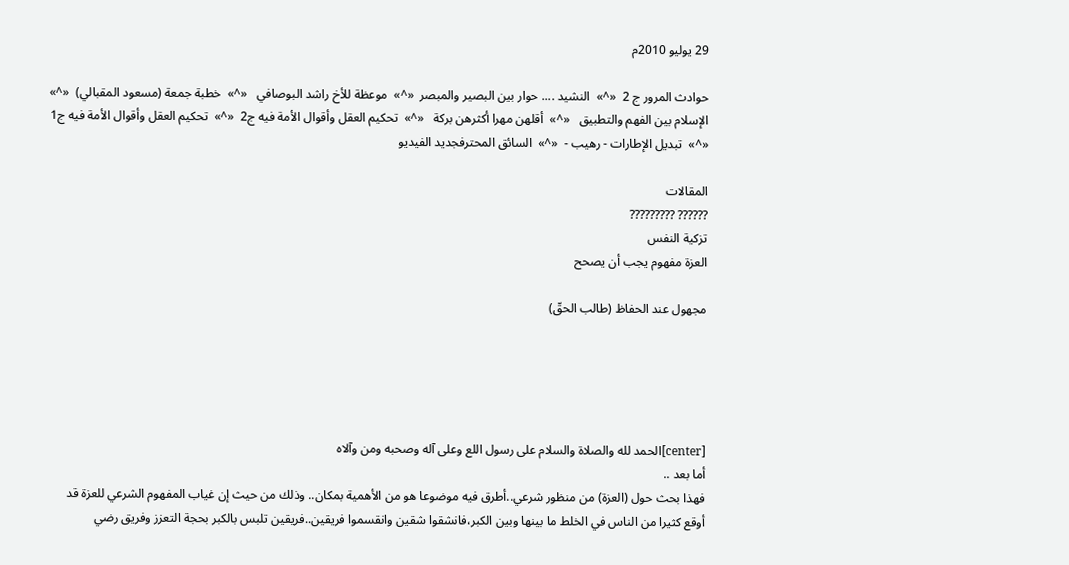29 يوليو 2010م

حوادث المرور ج 2  «^»  النشيد .... حوار بين البصير والمبصر  «^»  موعظة للأخ راشد البوصافي   «^»  خطبة جمعة (مسعود المقبالي)  «^»  الإسلام بين الفهم والتطبيق   «^»  أقلهن مهرا أكثرهن بركة   «^»  تحكيم العقل وأقوال الأمة فيه ج2  «^»  تحكيم العقل وأقوال الأمة فيه ج1  «^»  تبديل الإطارات - رهيب -  «^»  السائق المحترفجديد الفيديو

المقالات
?????? ?????????
تزكية النفس
العزة مفهوم يجب أن يصحح

مجهول عند الحفاظ (طالب الحقّ)





[center]الحمد لله والصلاة والسلام على رسول اللع وعلى آله وصحبه ومن وآلاه
أما بعد ..
فهذا بحث حول (العزة) من منظور شرعي..أطرق فيه موضوعا هو من الأهمية بمكان.. وذلك من حيث إن غياب المفهوم الشرعي للعزة قد أوقع كثيرا من الناس في الخلط ما بينها وبين الكبر،فانشقوا شقين وانقسموا فريقين..فريقين تلبس بالكبر بحجة التعزز وفريق رضي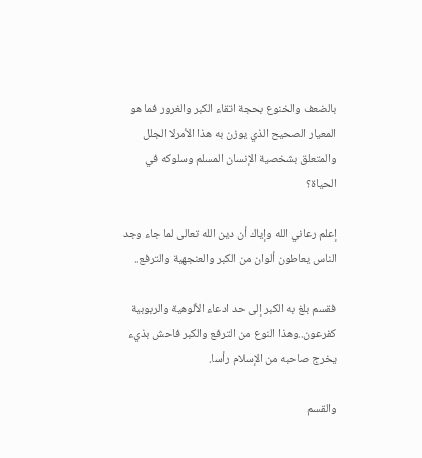بالضعف والخنوع بحجة اتقاء الكبر والغرور فما هو المعيار الصحيح الذي يوزن به هذا الأمرلا الجلل والمتعلق بشخصية الإنسان المسلم وسلوكه في الحياة؟

إعلم رعاني الله وإياك أن دين الله تعالى لما جاء وجد الناس يعاطون ألوان من الكبر والعنجهية والترفع..

فقسم بلغ به الكبر إلى حد ادعاء الألوهية والربوبية كفرعون..وهذا النوع من الترفع والكبر فاحش بذيء يخرج صاحبه من الإسلام رأسا.

والقسم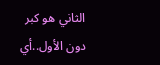الثاني هو كبر دون الأول..أي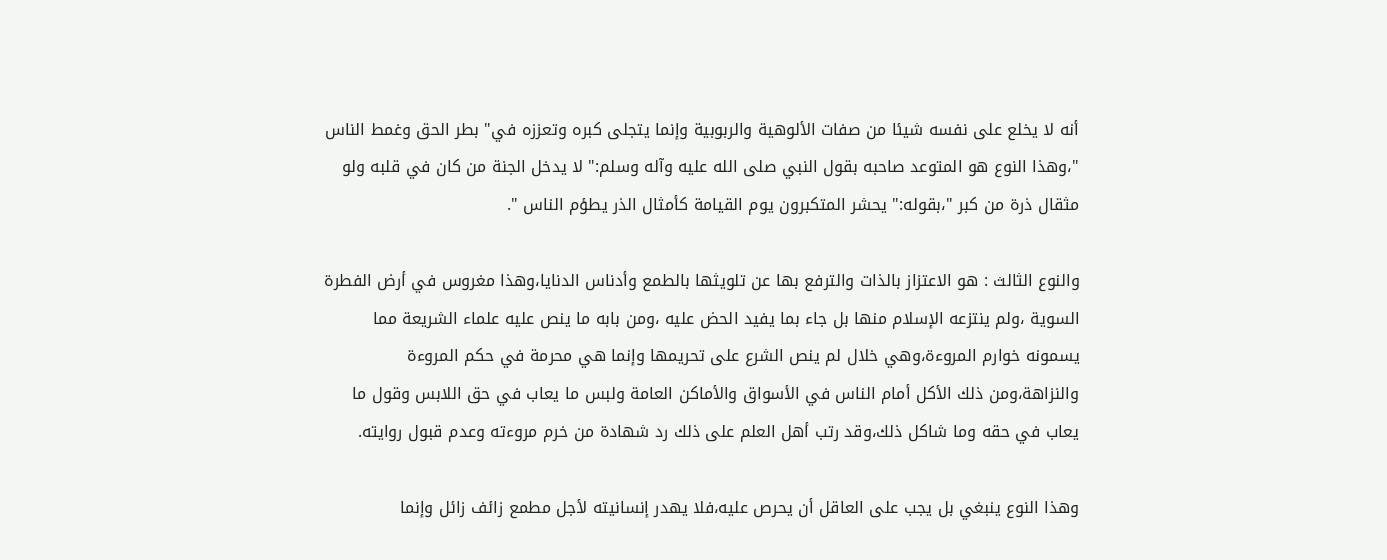أنه لا يخلع على نفسه شيئا من صفات الألوهية والربوبية وإنما يتجلى كبره وتعززه في" بطر الحق وغمط الناس "،وهذا النوع هو المتوعد صاحبه بقول النبي صلى الله عليه وآله وسلم:" لا يدخل الجنة من كان في قلبه ولو مثقال ذرة من كبر "،بقوله:" يحشر المتكبرون يوم القيامة كأمثال الذر يطؤم الناس ".

والنوع الثالث : هو الاعتزاز بالذات والترفع بها عن تلويثها بالطمع وأدناس الدنايا،وهذا مغروس في أرض الفطرة السوية ،ولم ينتزعه الإسلام منها بل جاء بما يفيد الحض عليه ،ومن بابه ما ينص عليه علماء الشريعة مما يسمونه خوارم المروءة،وهي خلال لم ينص الشرع على تحريمها وإنما هي محرمة في حكم المروءة والنزاهة،ومن ذلك الأكل أمام الناس في الأسواق والأماكن العامة ولبس ما يعاب في حق اللابس وقول ما يعاب في حقه وما شاكل ذلك،وقد رتب أهل العلم على ذلك رد شهادة من خرم مروءته وعدم قبول روايته.

وهذا النوع ينبغي بل يجب على العاقل أن يحرص عليه،فلا يهدر إنسانيته لأجل مطمع زائف زائل وإنما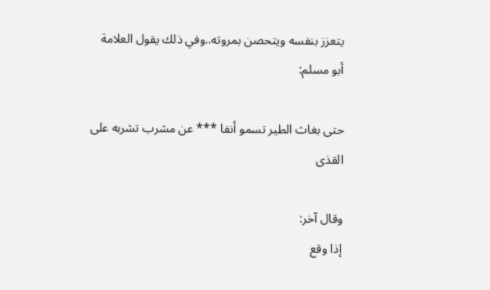يتعزز بنفسه ويتحصن بمروته..وفي ذلك يقول العلامة أبو مسلم:

حتى بغاث الطير تسمو أنفا *** عن مشرب تشربه على القذى

وقال آخر:
إذا وقع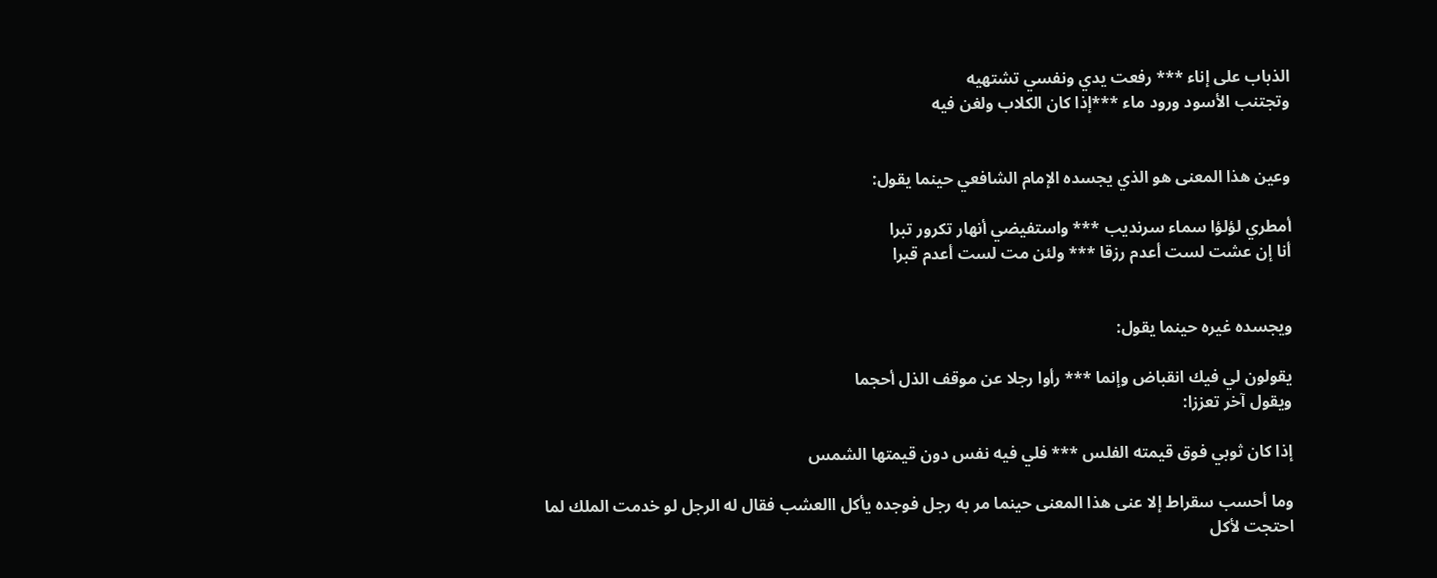الذباب على إناء *** رفعت يدي ونفسي تشتهيه
وتجتنب الأسود ورود ماء ***إذا كان الكلاب ولغن فيه


وعين هذا المعنى هو الذي يجسده الإمام الشافعي حينما يقول:

أمطري لؤلؤا سماء سرنديب *** واستفيضي أنهار تكرور تبرا
أنا إن عشت لست أعدم رزقا *** ولئن مت لست أعدم قبرا


ويجسده غيره حينما يقول:

يقولون لي فيك انقباض وإنما *** رأوا رجلا عن موقف الذل أحجما
ويقول آخر تعززا:

إذا كان ثوبي فوق قيمته الفلس *** فلي فيه نفس دون قيمتها الشمس

وما أحسب سقراط إلا عنى هذا المعنى حينما مر به رجل فوجده يأكل االعشب فقال له الرجل لو خدمت الملك لما احتجت لأكل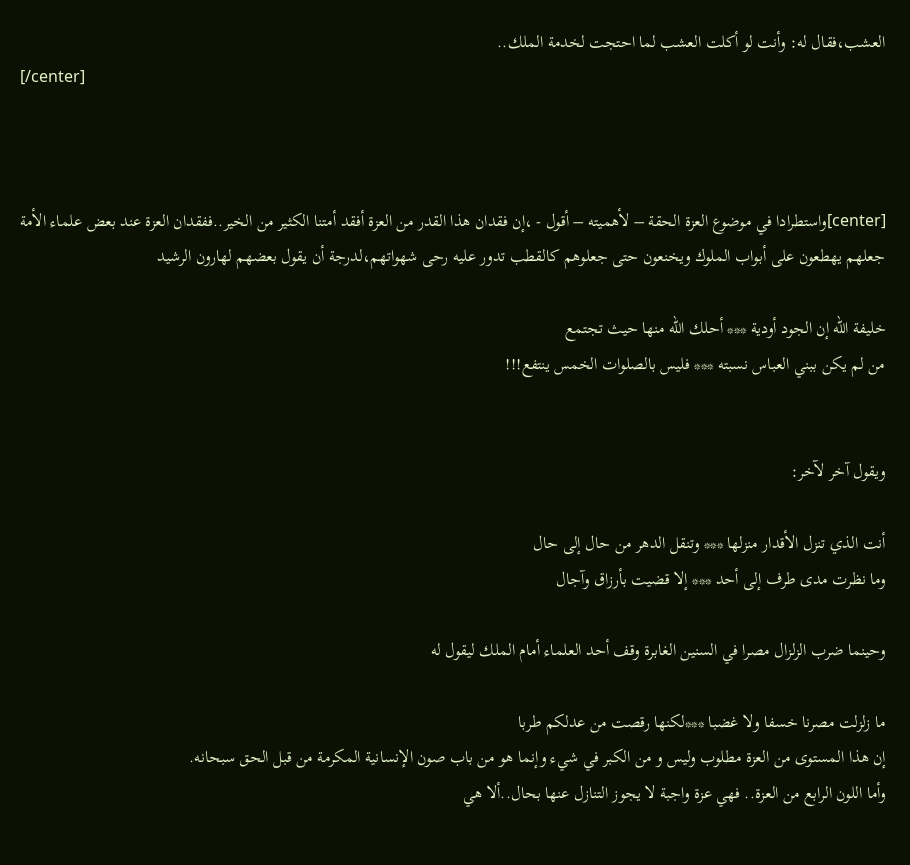العشب،فقال له: وأنت لو أكلت العشب لما احتجت لخدمة الملك..
[/center]



[center]واستطرادا في موضوع العزة الحقة – لأهميته – أقول - ،إن فقدان هذا القدر من العزة أفقد أمتنا الكثير من الخير..ففقدان العزة عند بعض علماء الأمة جعلهم يهطعون على أبواب الملوك ويخنعون حتى جعلوهم كالقطب تدور عليه رحى شهواتهم،لدرجة أن يقول بعضهم لهارون الرشيد

خليفة الله إن الجود أودية *** أحلك الله منها حيث تجتمع
من لم يكن ببني العباس نسبته *** فليس بالصلوات الخمس ينتفع!!!


ويقول آخر لآخر:

أنت الذي تنزل الأقدار منزلها *** وتنقل الدهر من حال إلى حال
وما نظرت مدى طرف إلى أحد *** إلا قضيت بأرزاق وآجال

وحينما ضرب الزلزال مصرا في السنين الغابرة وقف أحد العلماء أمام الملك ليقول له

ما زلزلت مصرنا خسفا ولا غضبا ***لكنها رقصت من عدلكم طربا
إن هذا المستوى من العزة مطلوب وليس و من الكبر في شيء وإنما هو من باب صون الإنسانية المكرمة من قبل الحق سبحانه.
وأما اللون الرابع من العزة.. فهي عزة واجبة لا يجوز التنازل عنها بحال..ألا هي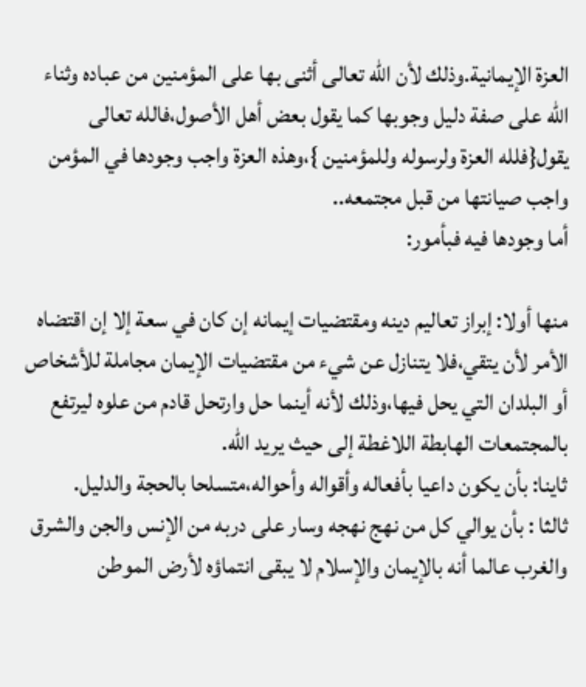العزة الإيمانية.وذلك لأن الله تعالى أثنى بها على المؤمنين من عباده وثناء الله على صفة دليل وجوبها كما يقول بعض أهل الأصول،فالله تعالى يقول{فلله العزة ولرسوله وللمؤمنين }،وهذه العزة واجب وجودها في المؤمن واجب صيانتها من قبل مجتمعه..
أما وجودها فيه فبأمور:

منها أولا: إبراز تعاليم دينه ومقتضيات إيمانه إن كان في سعة إلا إن اقتضاه الأمر لأن يتقي،فلا يتنازل عن شيء من مقتضيات الإيمان مجاملة للأشخاص أو البلدان التي يحل فيها،وذلك لأنه أينما حل وارتحل قادم من علوه ليرتفع بالمجتمعات الهابطة اللاغطة إلى حيث يريد الله.
ثاينا: بأن يكون داعيا بأفعاله وأقواله وأحواله،متسلحا بالحجة والدليل.
ثالثا : بأن يوالي كل من نهج نهجه وسار على دربه من الإنس والجن والشرق والغرب عالما أنه بالإيمان والإسلام لا يبقى انتماؤه لأرض الموطن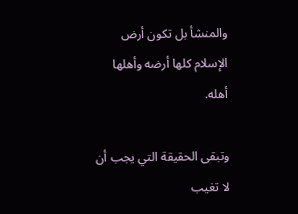والمنشأ بل تكون أرض الإسلام كلها أرضه وأهلها أهله.

وتبقى الحقيقة التي يجب أن لا تغيب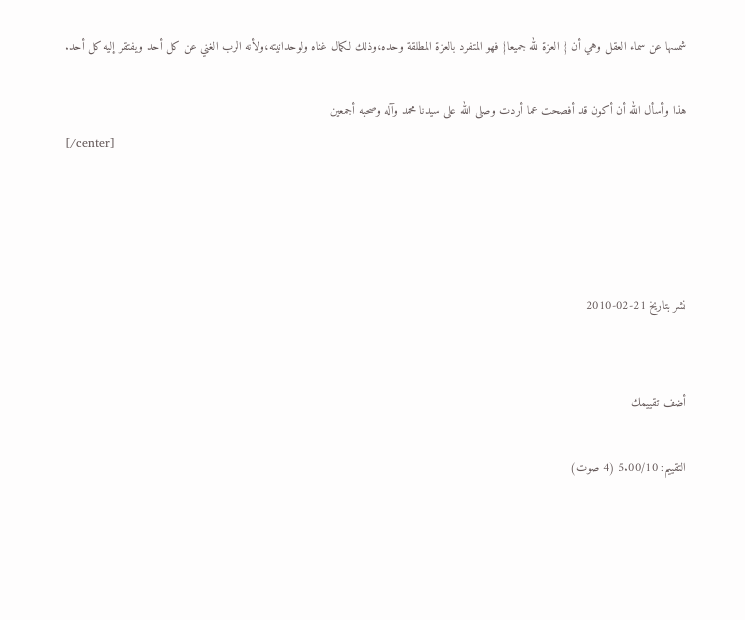شمسها عن سماء العقل وهي أن { العزة لله جميعا} فهو المتفرد بالعزة المطلقة وحده،وذلك لكمال غناه ولوحدانيته،ولأنه الرب الغني عن كل أحد ويفتقر إليه كل أحد.

هذا وأسأل الله أن أكون قد أفصحت عما أردت وصلى الله على سيدنا محمد وآله وصحبه أجمعين
[/center]




نشر بتاريخ 21-02-2010


أضف تقييمك

التقييم: 5.00/10 (4 صوت)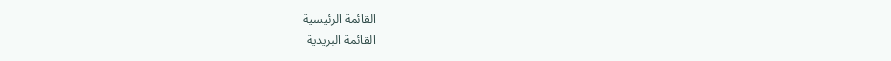القائمة الرئيسية
القائمة البريدية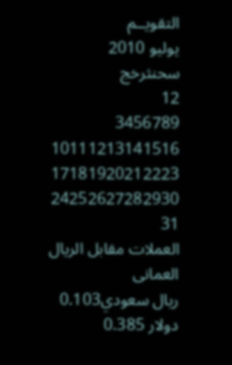التقويــم
يوليو 2010
سحنثرخج
12
3456789
10111213141516
17181920212223
24252627282930
31
العملات مقابل الريال العمانى
ريال سعودي0.103
دولار 0.385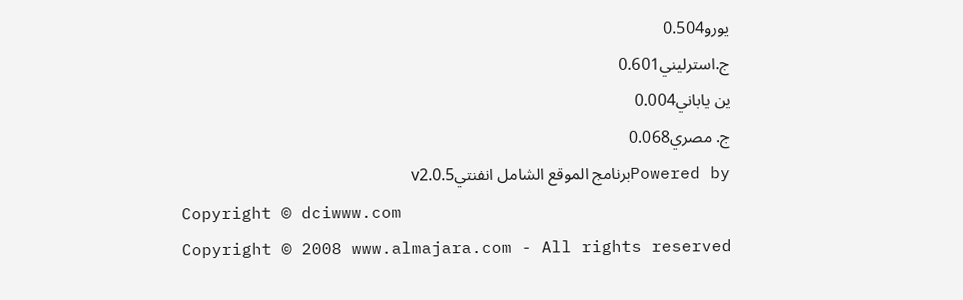يورو0.504
ج.استرليني0.601
ين ياباني0.004
ج. مصري0.068
Powered byبرنامج الموقع الشامل انفنتيv2.0.5
Copyright © dciwww.com
Copyright © 2008 www.almajara.com - All rights reserved